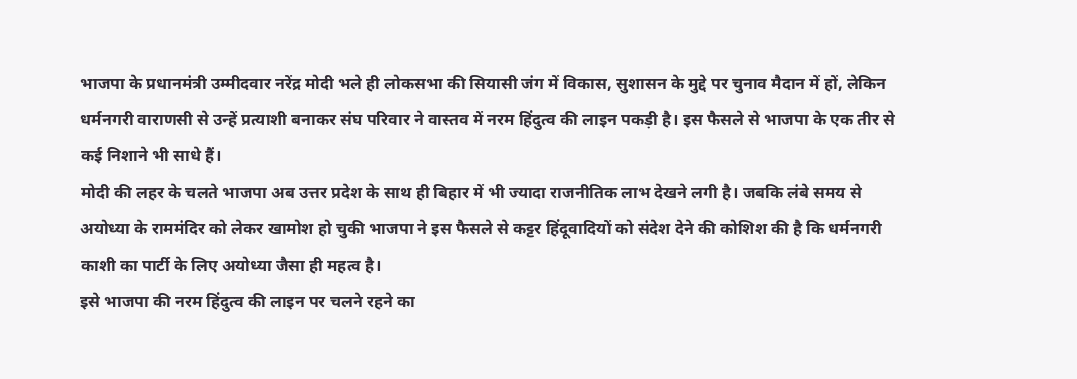भाजपा के प्रधानमंत्री उम्मीदवार नरेंद्र मोदी भले ही लोकसभा की सियासी जंग में विकास, सुशासन के मुद्दे पर चुनाव मैदान में हों, लेकिन धर्मनगरी वाराणसी से उन्हें प्रत्याशी बनाकर संघ परिवार ने वास्तव में नरम हिंदुत्व की लाइन पकड़ी है। इस फैसले से भाजपा के एक तीर से कई निशाने भी साधे हैं।
मोदी की लहर के चलते भाजपा अब उत्तर प्रदेश के साथ ही बिहार में भी ज्यादा राजनीतिक लाभ देखने लगी है। जबकि लंबे समय से अयोध्या के राममंदिर को लेकर खामोश हो चुकी भाजपा ने इस फैसले से कट्टर हिंदूवादियों को संदेश देने की कोशिश की है कि धर्मनगरी काशी का पार्टी के लिए अयोध्या जैसा ही महत्व है।
इसे भाजपा की नरम हिंदुत्व की लाइन पर चलने रहने का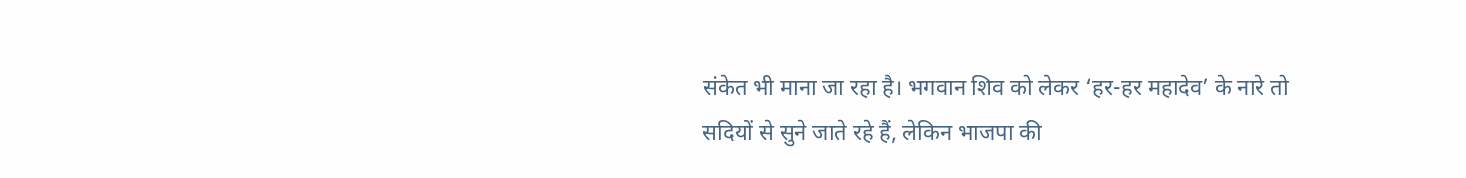संकेत भी माना जा रहा है। भगवान शिव को लेकर ‘हर-हर महादेव’ के नारे तो सदियों से सुने जाते रहे हैं, लेकिन भाजपा की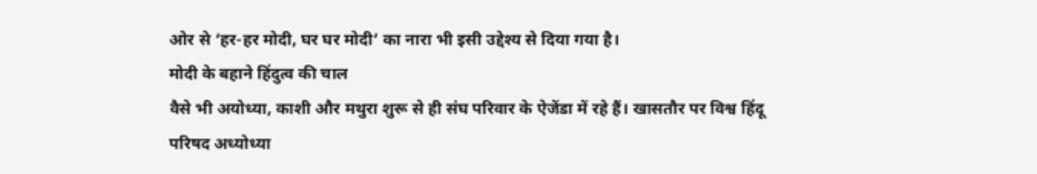ओर से ‘हर-हर मोदी, घर घर मोदी’ का नारा भी इसी उद्देश्य से दिया गया है।
मोदी के बहाने हिंदुत्व की चाल
वैसे भी अयोध्या, काशी और मथुरा शुरू से ही संघ परिवार के ऐजेंडा में रहे हैं। खासतौर पर विश्व हिंदू परिषद अध्योध्या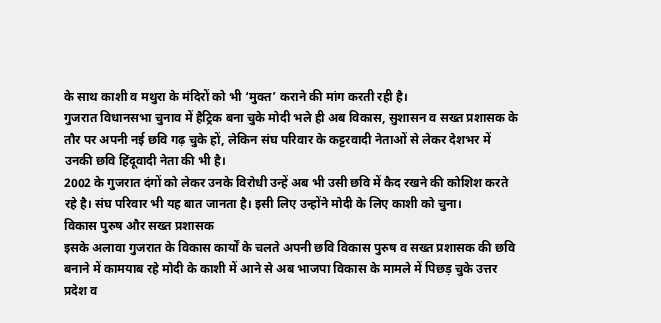के साथ काशी व मथुरा के मंदिरों को भी ‘मुक्त’ कराने की मांग करती रही है।
गुजरात विधानसभा चुनाव में हैट्रिक बना चुके मोदी भले ही अब विकास, सुशासन व सख्त प्रशासक के तौर पर अपनी नई छवि गढ़ चुके हों, लेकिन संघ परिवार के कट्टरवादी नेताओं से लेकर देशभर में उनकी छवि हिंदूवादी नेता की भी है।
2002 के गुजरात दंगों को लेकर उनके विरोधी उन्हें अब भी उसी छवि में कैद रखने की कोशिश करते रहे है। संघ परिवार भी यह बात जानता है। इसी लिए उन्होंने मोदी के लिए काशी को चुना।
विकास पुरुष और सख्त प्रशासक
इसके अलावा गुजरात के विकास कार्यों के चलते अपनी छवि विकास पुरुष व सख्त प्रशासक की छवि बनाने में कामयाब रहे मोदी के काशी में आने से अब भाजपा विकास के मामले में पिछड़ चुके उत्तर प्रदेश व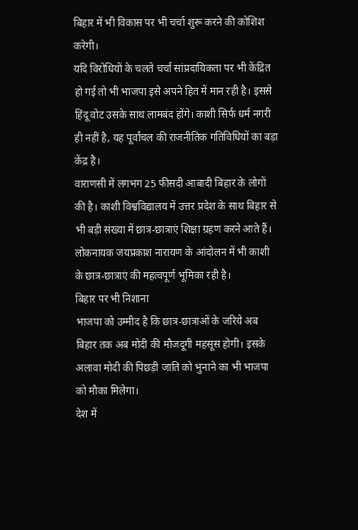बिहार में भी विकास पर भी चर्चा शुरू करने की कोशिश करेगी।
यदि विरोधियों के चलते चर्चा सांप्रदायिकता पर भी केंद्रित हो गई तो भी भाजपा इसे अपने हित में मान रही है। इससे हिंदू वोट उसके साथ लामबंद होंगे। काशी सिर्फ धर्म नगरी ही नहीं है, यह पूर्वांचल की राजनीतिक गतिविधियों का बड़ा केंद्र है।
वाराणसी में लगभग 25 फीसदी आबादी बिहार के लोगों की है। काशी विश्वविद्यालय में उत्तर प्रदेश के साथ बिहार से भी बड़ी संख्या में छात्र-छात्राएं शिक्षा ग्रहण करने आते हैं। लोकनायक जयप्रकाश नारायण के आंदोलन में भी काशी के छात्र-छात्राएं की महत्वपूर्ण भूमिका रही है।
बिहार पर भी निशाना
भाजपा को उम्मीद है कि छात्र-छात्राओं के जरिये अब बिहार तक अब मोदी की मौजदूगी महसूस होगी। इसके अलावा मोदी की पिछड़ी जाति को भुनाने का भी भाजपा को मौका मिलेगा।
देश में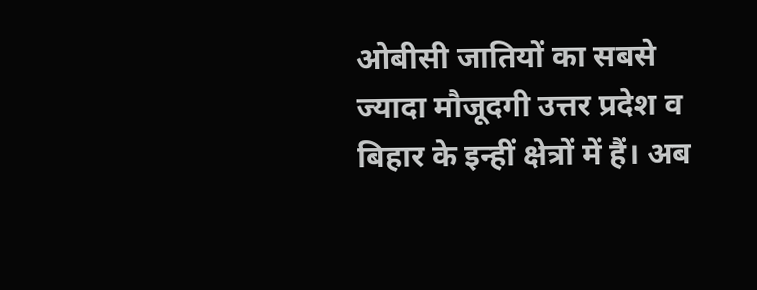ओबीसी जातियों का सबसे ज्यादा मौजूदगी उत्तर प्रदेश व बिहार के इन्हीं क्षेत्रों में हैं। अब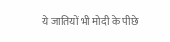ये जातियों भी मोदी के पीछे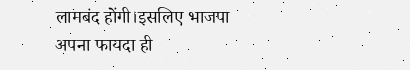लामबंद होंगी।इसलिए भाजपा अपना फायदा ही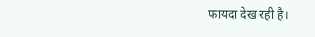फायदा देख रही है।